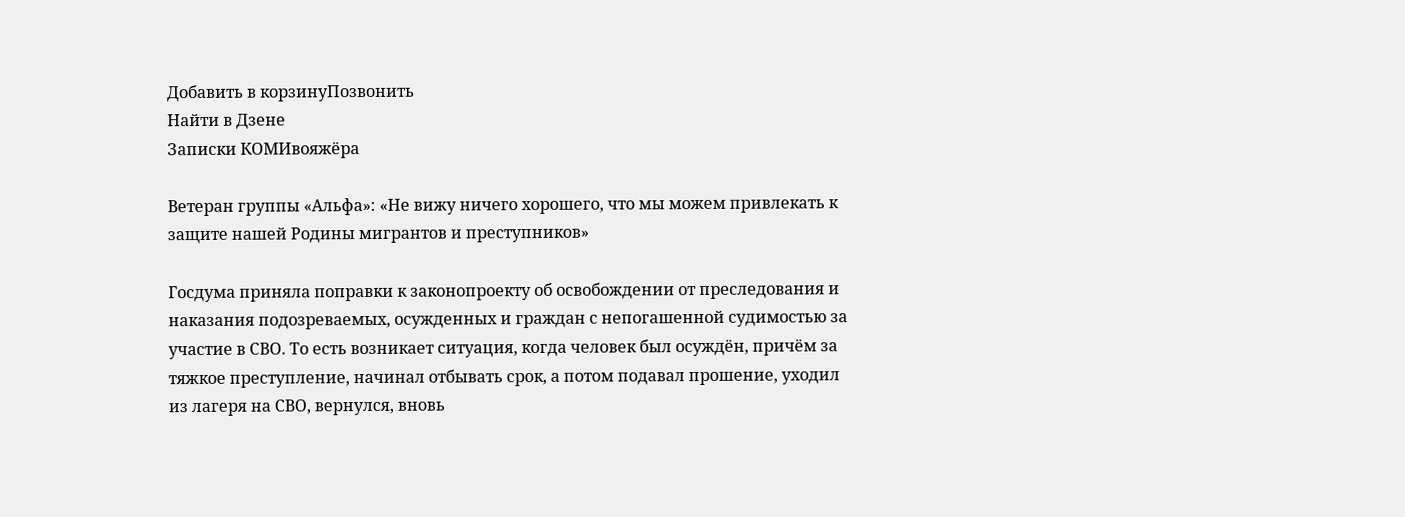Добавить в корзинуПозвонить
Найти в Дзене
Записки КОМИвояжёра

Ветеран группы «Альфа»: «Не вижу ничего хорошего, что мы можем привлекать к защите нашей Родины мигрантов и преступников»

Госдума приняла поправки к законопроекту об освобождении от преследования и наказания подозреваемых, осужденных и граждан с непогашенной судимостью за участие в СВО. То есть возникает ситуация, когда человек был осуждён, причём за тяжкое преступление, начинал отбывать срок, а потом подавал прошение, уходил из лагеря на СВО, вернулся, вновь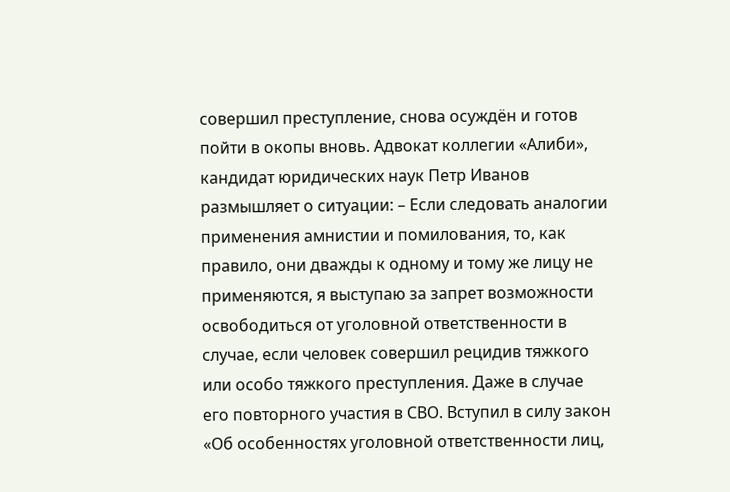совершил преступление, снова осуждён и готов пойти в окопы вновь. Адвокат коллегии «Алиби», кандидат юридических наук Петр Иванов размышляет о ситуации: – Если следовать аналогии применения амнистии и помилования, то, как правило, они дважды к одному и тому же лицу не применяются, я выступаю за запрет возможности освободиться от уголовной ответственности в случае, если человек совершил рецидив тяжкого или особо тяжкого преступления. Даже в случае его повторного участия в СВО. Вступил в силу закон «Об особенностях уголовной ответственности лиц,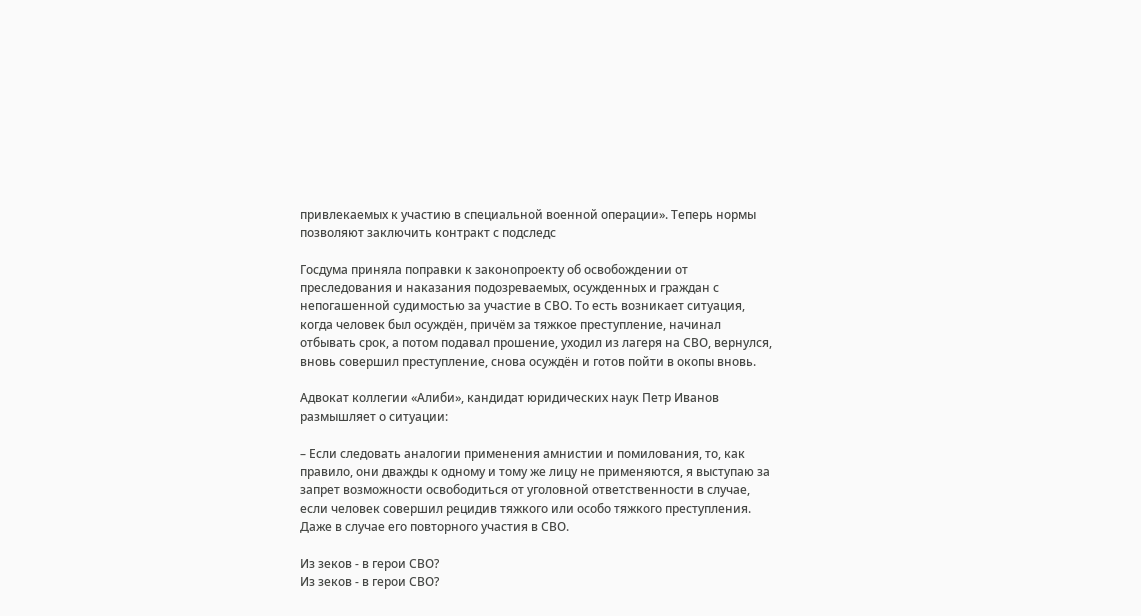привлекаемых к участию в специальной военной операции». Теперь нормы позволяют заключить контракт с подследс

Госдума приняла поправки к законопроекту об освобождении от преследования и наказания подозреваемых, осужденных и граждан с непогашенной судимостью за участие в СВО. То есть возникает ситуация, когда человек был осуждён, причём за тяжкое преступление, начинал отбывать срок, а потом подавал прошение, уходил из лагеря на СВО, вернулся, вновь совершил преступление, снова осуждён и готов пойти в окопы вновь.

Адвокат коллегии «Алиби», кандидат юридических наук Петр Иванов размышляет о ситуации:

– Если следовать аналогии применения амнистии и помилования, то, как правило, они дважды к одному и тому же лицу не применяются, я выступаю за запрет возможности освободиться от уголовной ответственности в случае, если человек совершил рецидив тяжкого или особо тяжкого преступления. Даже в случае его повторного участия в СВО.

Из зеков - в герои СВО?
Из зеков - в герои СВО?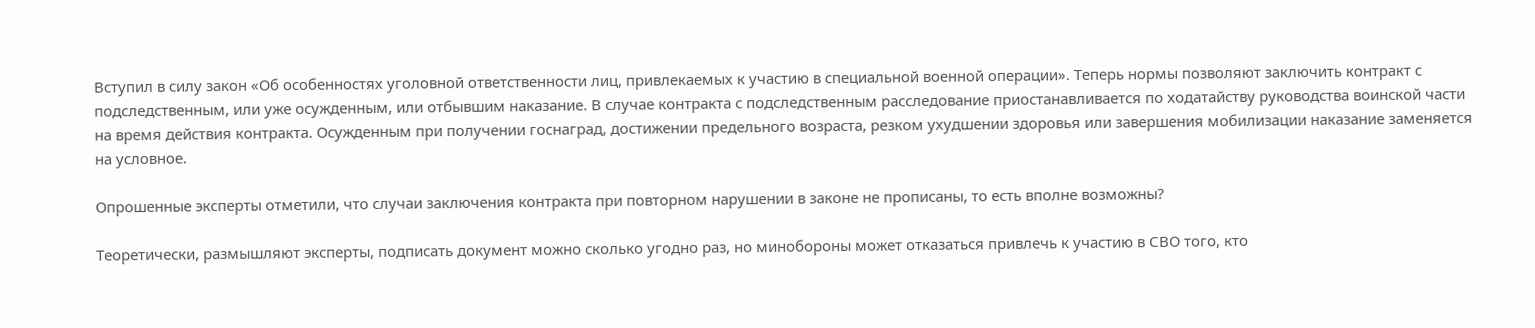Вступил в силу закон «Об особенностях уголовной ответственности лиц, привлекаемых к участию в специальной военной операции». Теперь нормы позволяют заключить контракт с подследственным, или уже осужденным, или отбывшим наказание. В случае контракта с подследственным расследование приостанавливается по ходатайству руководства воинской части на время действия контракта. Осужденным при получении госнаград, достижении предельного возраста, резком ухудшении здоровья или завершения мобилизации наказание заменяется на условное.

Опрошенные эксперты отметили, что случаи заключения контракта при повторном нарушении в законе не прописаны, то есть вполне возможны?

Теоретически, размышляют эксперты, подписать документ можно сколько угодно раз, но минобороны может отказаться привлечь к участию в СВО того, кто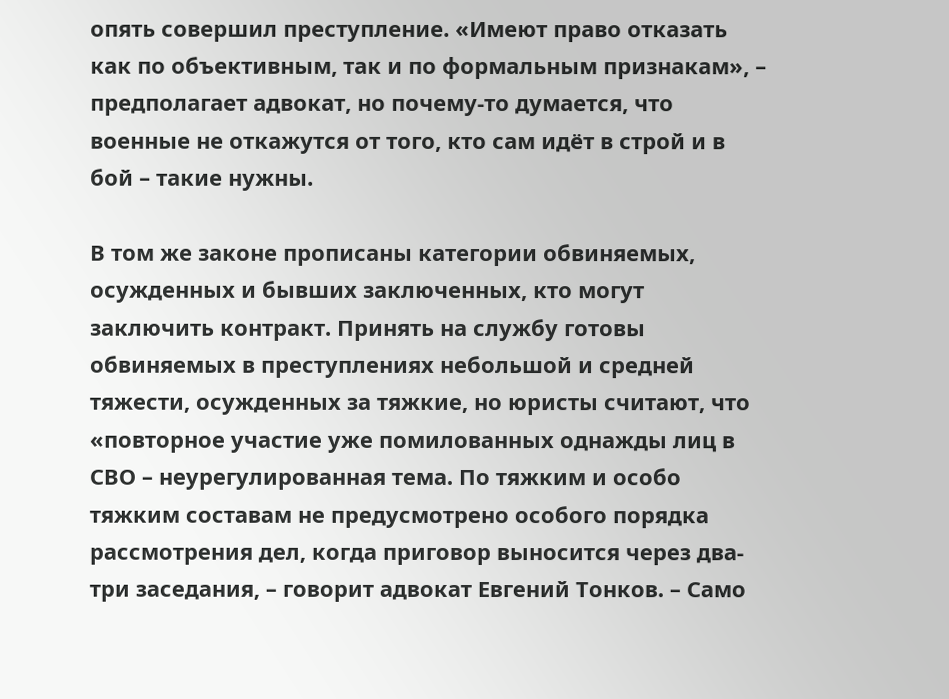опять совершил преступление. «Имеют право отказать как по объективным, так и по формальным признакам», – предполагает адвокат, но почему-то думается, что военные не откажутся от того, кто сам идёт в строй и в бой – такие нужны.

В том же законе прописаны категории обвиняемых, осужденных и бывших заключенных, кто могут заключить контракт. Принять на службу готовы обвиняемых в преступлениях небольшой и средней тяжести, осужденных за тяжкие, но юристы считают, что «повторное участие уже помилованных однажды лиц в СВО – неурегулированная тема. По тяжким и особо тяжким составам не предусмотрено особого порядка рассмотрения дел, когда приговор выносится через два-три заседания, – говорит адвокат Евгений Тонков. – Само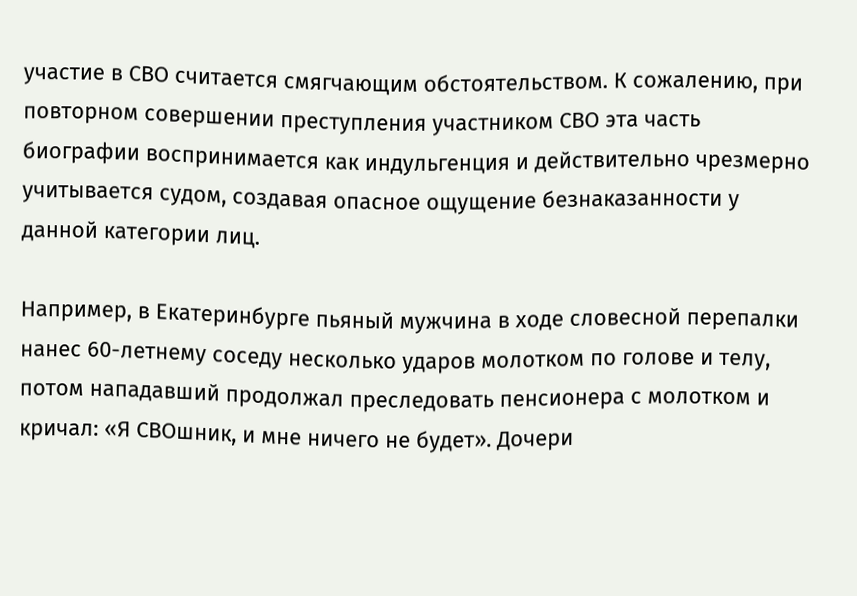участие в СВО считается смягчающим обстоятельством. К сожалению, при повторном совершении преступления участником СВО эта часть биографии воспринимается как индульгенция и действительно чрезмерно учитывается судом, создавая опасное ощущение безнаказанности у данной категории лиц.

Например, в Екатеринбурге пьяный мужчина в ходе словесной перепалки нанес 60-летнему соседу несколько ударов молотком по голове и телу, потом нападавший продолжал преследовать пенсионера с молотком и кричал: «Я СВОшник, и мне ничего не будет». Дочери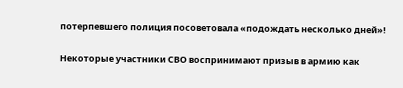потерпевшего полиция посоветовала «подождать несколько дней»!

Некоторые участники СВО воспринимают призыв в армию как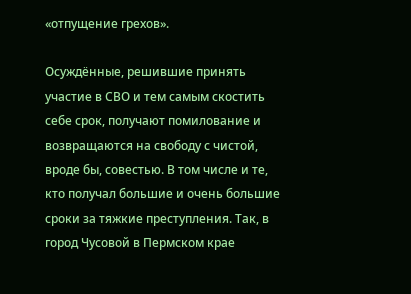«отпущение грехов».

Осуждённые, решившие принять участие в СВО и тем самым скостить себе срок, получают помилование и возвращаются на свободу с чистой, вроде бы, совестью. В том числе и те, кто получал большие и очень большие сроки за тяжкие преступления. Так, в город Чусовой в Пермском крае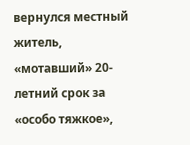вернулся местный житель, «мотавший» 20-летний срок за «особо тяжкое»,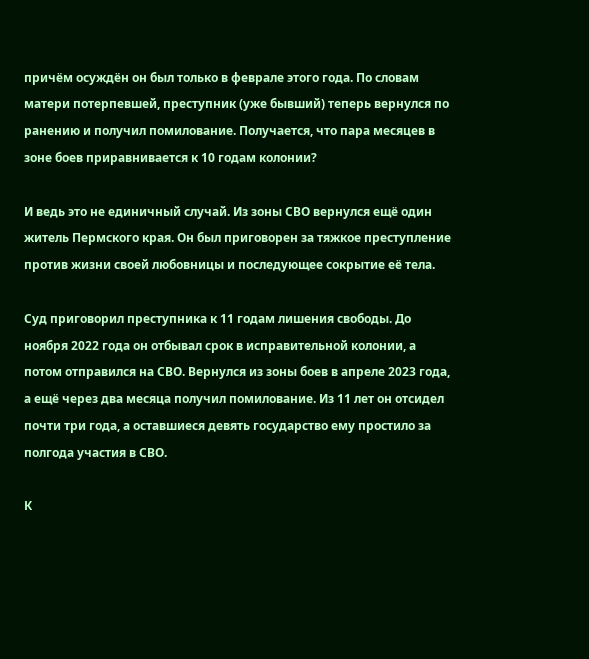причём осуждён он был только в феврале этого года. По словам матери потерпевшей, преступник (уже бывший) теперь вернулся по ранению и получил помилование. Получается, что пара месяцев в зоне боев приравнивается к 10 годам колонии?

И ведь это не единичный случай. Из зоны СВО вернулся ещё один житель Пермского края. Он был приговорен за тяжкое преступление против жизни своей любовницы и последующее сокрытие её тела.

Суд приговорил преступника к 11 годам лишения свободы. До ноября 2022 года он отбывал срок в исправительной колонии, а потом отправился на СВО. Вернулся из зоны боев в апреле 2023 года, а ещё через два месяца получил помилование. Из 11 лет он отсидел почти три года, а оставшиеся девять государство ему простило за полгода участия в СВО.

К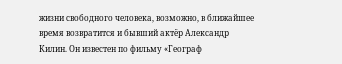жизни свободного человека, возможно, в ближайшее время возвратится и бывший актёр Александр Килин. Он известен по фильму «Географ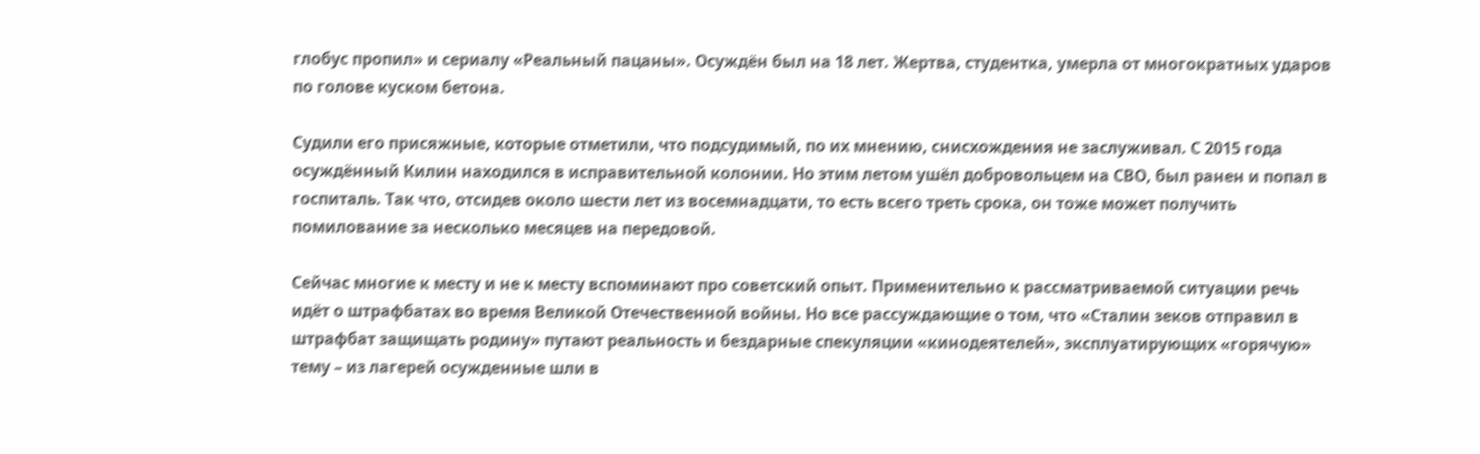глобус пропил» и сериалу «Реальный пацаны». Осуждён был на 18 лет. Жертва, студентка, умерла от многократных ударов по голове куском бетона.

Судили его присяжные, которые отметили, что подсудимый, по их мнению, снисхождения не заслуживал. С 2015 года осуждённый Килин находился в исправительной колонии. Но этим летом ушёл добровольцем на СВО, был ранен и попал в госпиталь. Так что, отсидев около шести лет из восемнадцати, то есть всего треть срока, он тоже может получить помилование за несколько месяцев на передовой.

Сейчас многие к месту и не к месту вспоминают про советский опыт. Применительно к рассматриваемой ситуации речь идёт о штрафбатах во время Великой Отечественной войны. Но все рассуждающие о том, что «Сталин зеков отправил в штрафбат защищать родину» путают реальность и бездарные спекуляции «кинодеятелей», эксплуатирующих «горячую» тему – из лагерей осужденные шли в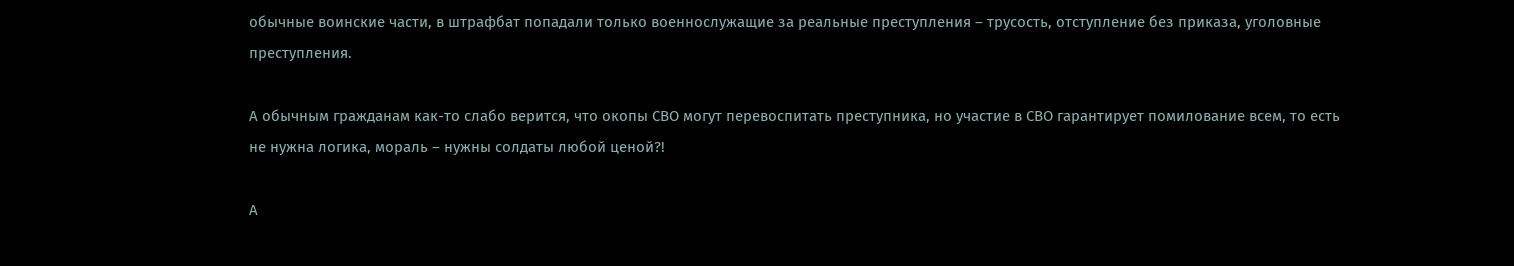обычные воинские части, в штрафбат попадали только военнослужащие за реальные преступления – трусость, отступление без приказа, уголовные преступления.

А обычным гражданам как-то слабо верится, что окопы СВО могут перевоспитать преступника, но участие в СВО гарантирует помилование всем, то есть не нужна логика, мораль – нужны солдаты любой ценой?!

А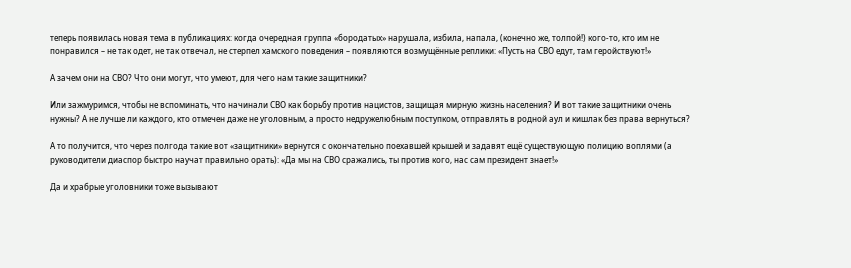теперь появилась новая тема в публикациях: когда очередная группа «бородатых» нарушала, избила, напала, (конечно же, толпой!) кого-то, кто им не понравился – не так одет, не так отвечал, не стерпел хамского поведения – появляются возмущённые реплики: «Пусть на СВО едут, там геройствуют!»

А зачем они на СВО? Что они могут, что умеют, для чего нам такие защитники?

Или зажмуримся, чтобы не вспоминать, что начинали СВО как борьбу против нацистов, защищая мирную жизнь населения? И вот такие защитники очень нужны? А не лучше ли каждого, кто отмечен даже не уголовным, а просто недружелюбным поступком, отправлять в родной аул и кишлак без права вернуться?

А то получится, что через полгода такие вот «защитники» вернутся с окончательно поехавшей крышей и задавят ещё существующую полицию воплями (а руководители диаспор быстро научат правильно орать): «Да мы на СВО сражались, ты против кого, нас сам президент знает!»

Да и храбрые уголовники тоже вызывают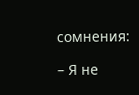сомнения:

– Я не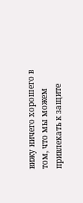вижу ничего хорошего в том, что мы можем привлекать к защите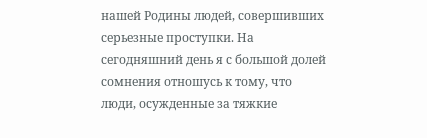нашей Родины людей, совершивших серьезные проступки. На сегодняшний день я с большой долей сомнения отношусь к тому, что люди, осужденные за тяжкие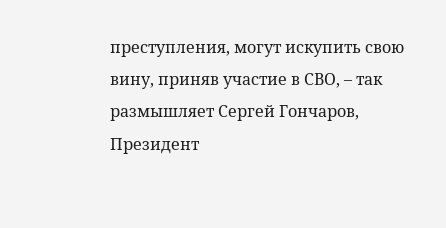преступления, могут искупить свою вину, приняв участие в СВО, – так размышляет Сергей Гончаров, Президент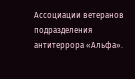Ассоциации ветеранов подразделения антитеррора «Альфа».